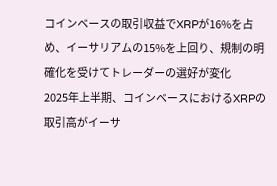コインベースの取引収益でXRPが16%を占め、イーサリアムの15%を上回り、規制の明確化を受けてトレーダーの選好が変化
2025年上半期、コインベースにおけるXRPの取引高がイーサ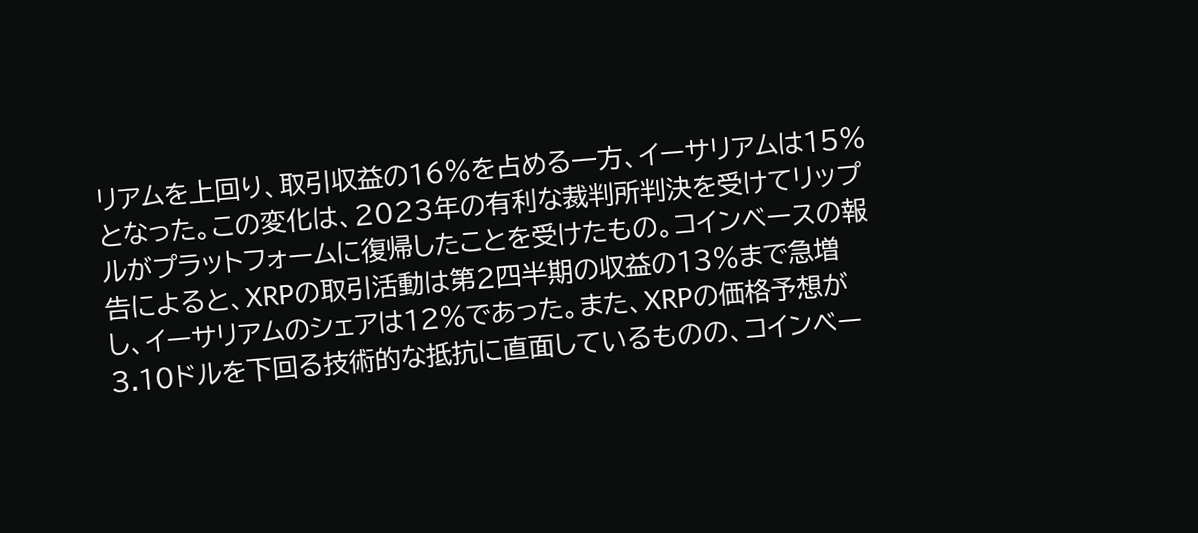リアムを上回り、取引収益の16%を占める一方、イーサリアムは15%となった。この変化は、2023年の有利な裁判所判決を受けてリップルがプラットフォームに復帰したことを受けたもの。コインベースの報告によると、XRPの取引活動は第2四半期の収益の13%まで急増し、イーサリアムのシェアは12%であった。また、XRPの価格予想が3.10ドルを下回る技術的な抵抗に直面しているものの、コインベー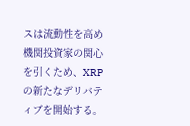スは流動性を高め機関投資家の関心を引くため、XRPの新たなデリバティブを開始する。